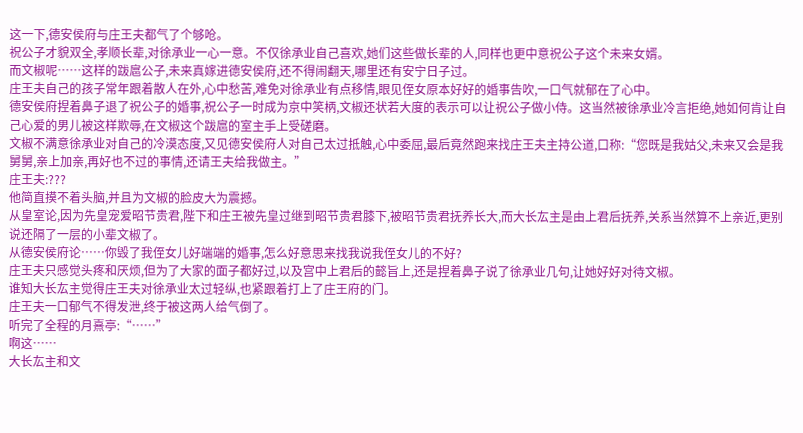这一下,德安侯府与庄王夫都气了个够呛。
祝公子才貌双全,孝顺长辈,对徐承业一心一意。不仅徐承业自己喜欢,她们这些做长辈的人,同样也更中意祝公子这个未来女婿。
而文椒呢……这样的跋扈公子,未来真嫁进德安侯府,还不得闹翻天,哪里还有安宁日子过。
庄王夫自己的孩子常年跟着散人在外,心中愁苦,难免对徐承业有点移情,眼见侄女原本好好的婚事告吹,一口气就郁在了心中。
德安侯府捏着鼻子退了祝公子的婚事,祝公子一时成为京中笑柄,文椒还状若大度的表示可以让祝公子做小侍。这当然被徐承业冷言拒绝,她如何肯让自己心爱的男儿被这样欺辱,在文椒这个跋扈的室主手上受磋磨。
文椒不满意徐承业对自己的冷漠态度,又见德安侯府人对自己太过抵触,心中委屈,最后竟然跑来找庄王夫主持公道,口称:“您既是我姑父,未来又会是我舅舅,亲上加亲,再好也不过的事情,还请王夫给我做主。”
庄王夫:???
他简直摸不着头脑,并且为文椒的脸皮大为震撼。
从皇室论,因为先皇宠爱昭节贵君,陛下和庄王被先皇过继到昭节贵君膝下,被昭节贵君抚养长大,而大长厷主是由上君后抚养,关系当然算不上亲近,更别说还隔了一层的小辈文椒了。
从德安侯府论……你毁了我侄女儿好端端的婚事,怎么好意思来找我说我侄女儿的不好?
庄王夫只感觉头疼和厌烦,但为了大家的面子都好过,以及宫中上君后的懿旨上,还是捏着鼻子说了徐承业几句,让她好好对待文椒。
谁知大长厷主觉得庄王夫对徐承业太过轻纵,也紧跟着打上了庄王府的门。
庄王夫一口郁气不得发泄,终于被这两人给气倒了。
听完了全程的月熹亭:“……”
啊这……
大长厷主和文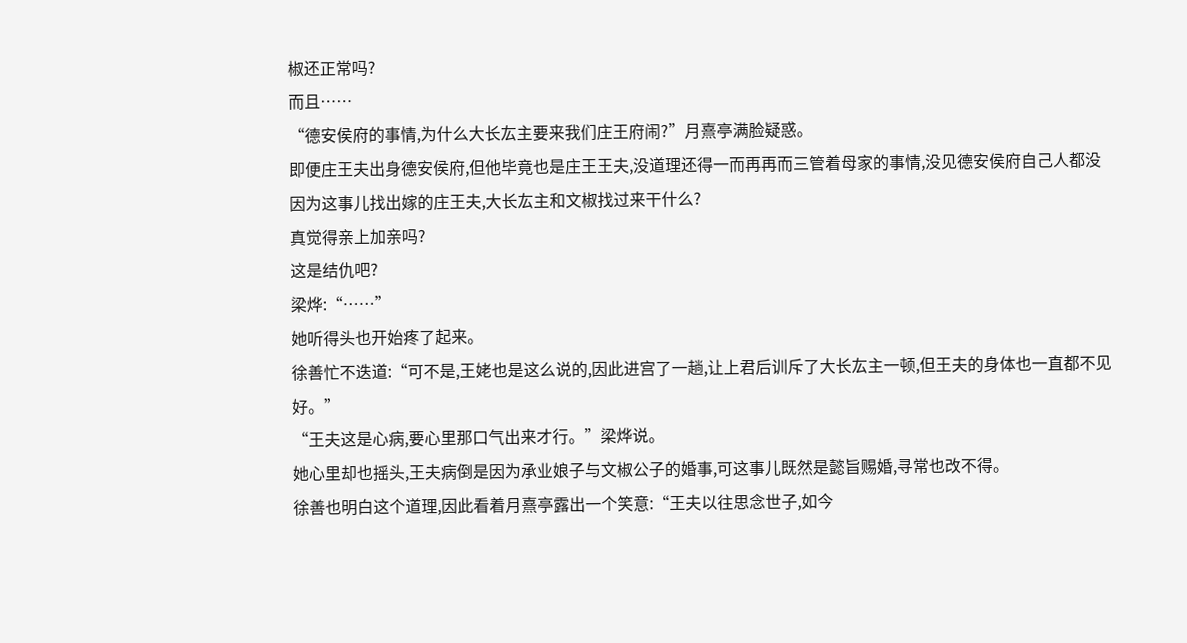椒还正常吗?
而且……
“德安侯府的事情,为什么大长厷主要来我们庄王府闹?”月熹亭满脸疑惑。
即便庄王夫出身德安侯府,但他毕竟也是庄王王夫,没道理还得一而再再而三管着母家的事情,没见德安侯府自己人都没因为这事儿找出嫁的庄王夫,大长厷主和文椒找过来干什么?
真觉得亲上加亲吗?
这是结仇吧?
梁烨:“……”
她听得头也开始疼了起来。
徐善忙不迭道:“可不是,王姥也是这么说的,因此进宫了一趟,让上君后训斥了大长厷主一顿,但王夫的身体也一直都不见好。”
“王夫这是心病,要心里那口气出来才行。”梁烨说。
她心里却也摇头,王夫病倒是因为承业娘子与文椒公子的婚事,可这事儿既然是懿旨赐婚,寻常也改不得。
徐善也明白这个道理,因此看着月熹亭露出一个笑意:“王夫以往思念世子,如今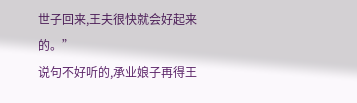世子回来,王夫很快就会好起来的。”
说句不好听的,承业娘子再得王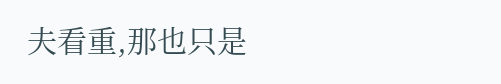夫看重,那也只是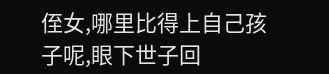侄女,哪里比得上自己孩子呢,眼下世子回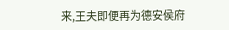来,王夫即便再为德安侯府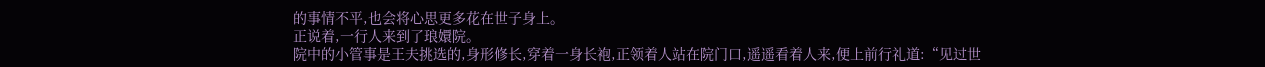的事情不平,也会将心思更多花在世子身上。
正说着,一行人来到了琅嬛院。
院中的小管事是王夫挑选的,身形修长,穿着一身长袍,正领着人站在院门口,遥遥看着人来,便上前行礼道:“见过世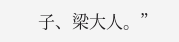子、梁大人。”